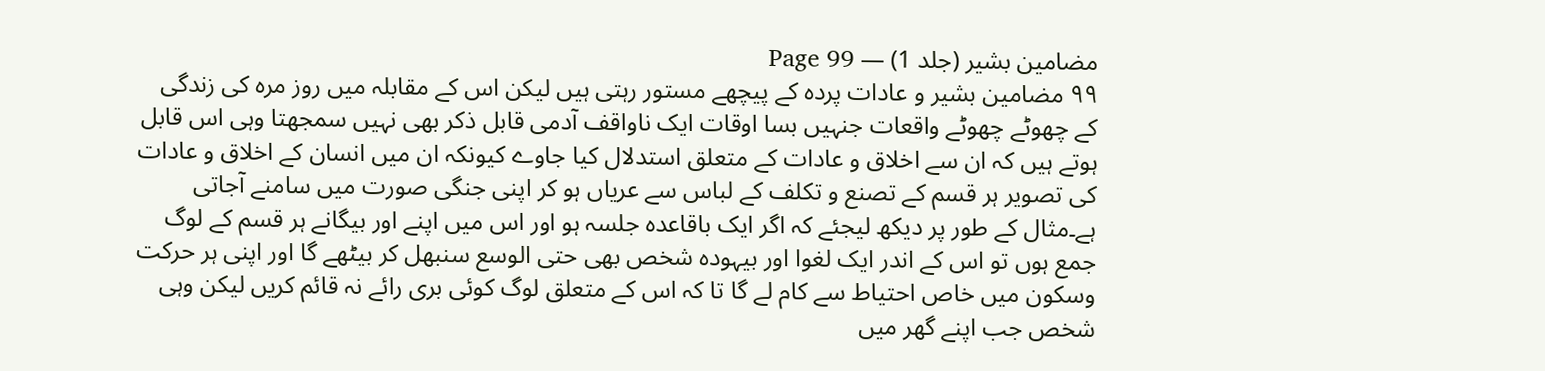مضامین بشیر (جلد 1) — Page 99
۹۹ مضامین بشیر و عادات پردہ کے پیچھے مستور رہتی ہیں لیکن اس کے مقابلہ میں روز مرہ کی زندگی کے چھوٹے چھوٹے واقعات جنہیں بسا اوقات ایک ناواقف آدمی قابل ذکر بھی نہیں سمجھتا وہی اس قابل ہوتے ہیں کہ ان سے اخلاق و عادات کے متعلق استدلال کیا جاوے کیونکہ ان میں انسان کے اخلاق و عادات کی تصویر ہر قسم کے تصنع و تکلف کے لباس سے عریاں ہو کر اپنی جنگی صورت میں سامنے آجاتی ہے۔مثال کے طور پر دیکھ لیجئے کہ اگر ایک باقاعدہ جلسہ ہو اور اس میں اپنے اور بیگانے ہر قسم کے لوگ جمع ہوں تو اس کے اندر ایک لغوا اور بیہودہ شخص بھی حتی الوسع سنبھل کر بیٹھے گا اور اپنی ہر حرکت وسکون میں خاص احتیاط سے کام لے گا تا کہ اس کے متعلق لوگ کوئی بری رائے نہ قائم کریں لیکن وہی شخص جب اپنے گھر میں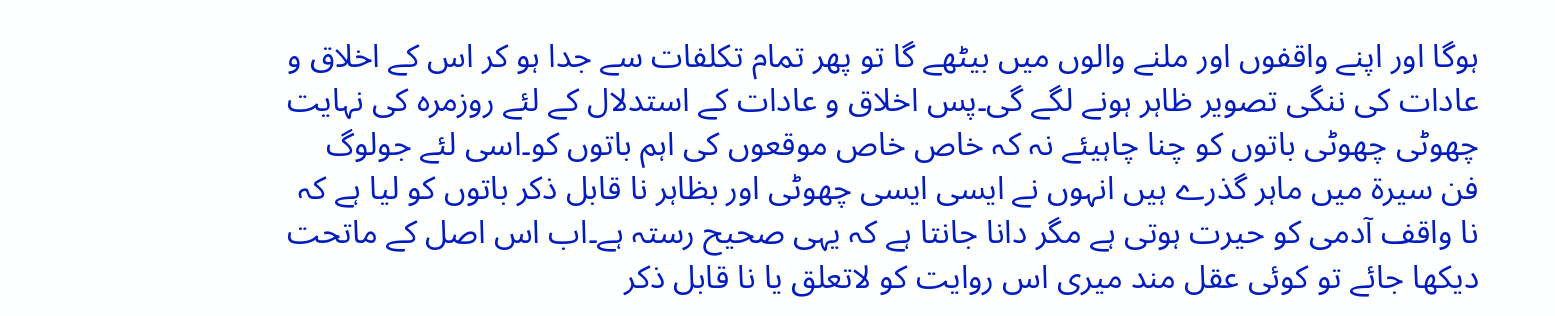ہوگا اور اپنے واقفوں اور ملنے والوں میں بیٹھے گا تو پھر تمام تکلفات سے جدا ہو کر اس کے اخلاق و عادات کی ننگی تصویر ظاہر ہونے لگے گی۔پس اخلاق و عادات کے استدلال کے لئے روزمرہ کی نہایت چھوٹی چھوٹی باتوں کو چنا چاہیئے نہ کہ خاص خاص موقعوں کی اہم باتوں کو۔اسی لئے جولوگ فن سیرۃ میں ماہر گذرے ہیں انہوں نے ایسی ایسی چھوٹی اور بظاہر نا قابل ذکر باتوں کو لیا ہے کہ نا واقف آدمی کو حیرت ہوتی ہے مگر دانا جانتا ہے کہ یہی صحیح رستہ ہے۔اب اس اصل کے ماتحت دیکھا جائے تو کوئی عقل مند میری اس روایت کو لاتعلق یا نا قابل ذکر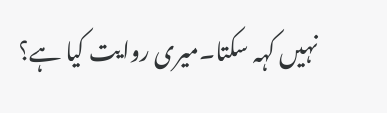نہیں کہہ سکتا۔میری روایت کیا ہے؟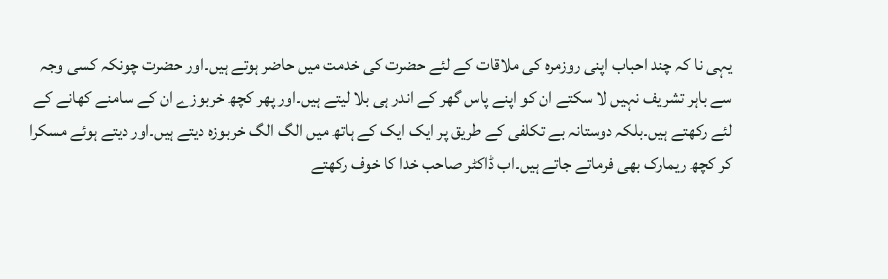یہی نا کہ چند احباب اپنی روزمرہ کی ملاقات کے لئے حضرت کی خدمت میں حاضر ہوتے ہیں۔اور حضرت چونکہ کسی وجہ سے باہر تشریف نہیں لا سکتے ان کو اپنے پاس گھر کے اندر ہی بلا لیتے ہیں۔اور پھر کچھ خربوزے ان کے سامنے کھانے کے لئے رکھتے ہیں۔بلکہ دوستانہ بے تکلفی کے طریق پر ایک ایک کے ہاتھ میں الگ الگ خربوزہ دیتے ہیں۔اور دیتے ہوئے مسکرا کر کچھ ریمارک بھی فرماتے جاتے ہیں۔اب ڈاکٹر صاحب خدا کا خوف رکھتے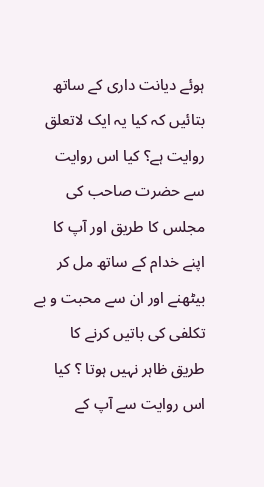ہوئے دیانت داری کے ساتھ بتائیں کہ کیا یہ ایک لاتعلق روایت ہے؟ کیا اس روایت سے حضرت صاحب کی مجلس کا طریق اور آپ کا اپنے خدام کے ساتھ مل کر بیٹھنے اور ان سے محبت و بے تکلفی کی باتیں کرنے کا طریق ظاہر نہیں ہوتا ؟ کیا اس روایت سے آپ کے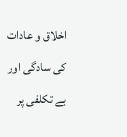اخلاق و عادات کی سادگی اور بے تکلفی پر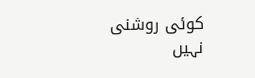کوئی روشنی نہیں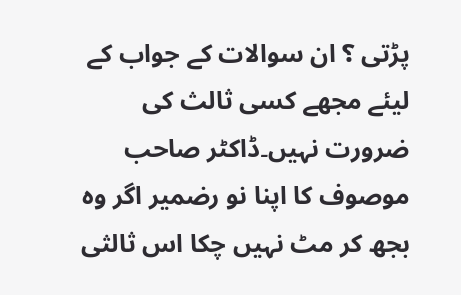پڑتی ؟ ان سوالات کے جواب کے لیئے مجھے کسی ثالث کی ضرورت نہیں۔ڈاکٹر صاحب موصوف کا اپنا نو رضمیر اگر وہ بجھ کر مٹ نہیں چکا اس ثالثی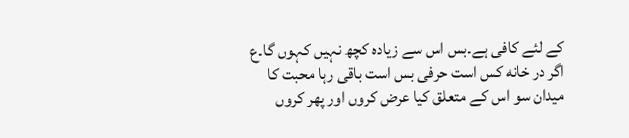کے لئے کافی ہے۔بس اس سے زیادہ کچھ نہیں کہوں گا۔ع اگر در خانه کس است حرفی بس است باقی رہا محبت کا میدان سو اس کے متعلق کیا عرض کروں اور پھر کروں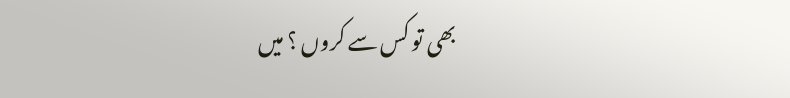بھی تو کس سے کروں ؟ میں